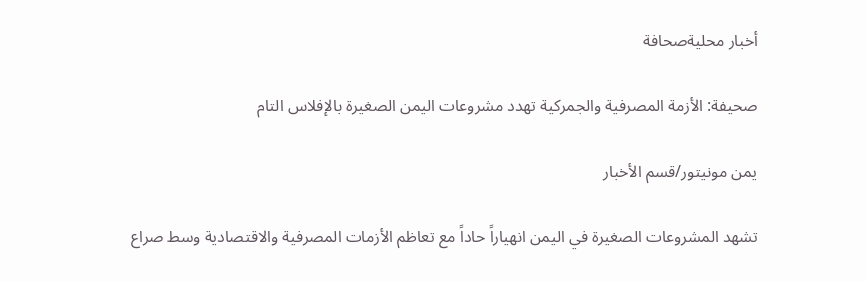أخبار محليةصحافة

صحيفة: الأزمة المصرفية والجمركية تهدد مشروعات اليمن الصغيرة بالإفلاس التام

يمن مونيتور/قسم الأخبار

تشهد المشروعات الصغيرة في اليمن انهياراً حاداً مع تعاظم الأزمات المصرفية والاقتصادية وسط صراع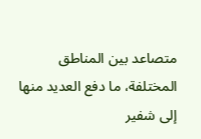متصاعد بين المناطق المختلفة، ما دفع العديد منها إلى شفير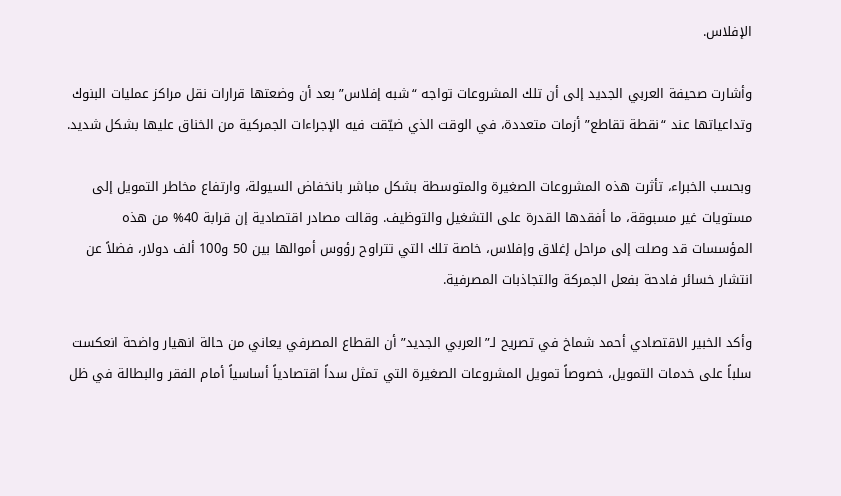الإفلاس.

وأشارت صحيفة العربي الجديد إلى أن تلك المشروعات تواجه “شبه إفلاس” بعد أن وضعتها قرارات نقل مراكز عمليات البنوك وتداعياتها عند “نقطة تقاطع” أزمات متعددة، في الوقت الذي ضيّقت فيه الإجراءات الجمركية من الخناق عليها بشكل شديد.

وبحسب الخبراء، تأثرت هذه المشروعات الصغيرة والمتوسطة بشكل مباشر بانخفاض السيولة، وارتفاع مخاطر التمويل إلى مستويات غير مسبوقة، ما أفقدها القدرة على التشغيل والتوظيف. وقالت مصادر اقتصادية إن قرابة 40% من هذه المؤسسات قد وصلت إلى مراحل إغلاق وإفلاس، خاصة تلك التي تتراوح رؤوس أموالها بين 50 و100 ألف دولار، فضلاً عن انتشار خسائر فادحة بفعل الجمركة والتجاذبات المصرفية.

وأكد الخبير الاقتصادي أحمد شماخ في تصريح لـ”العربي الجديد” أن القطاع المصرفي يعاني من حالة انهيار واضحة انعكست سلباً على خدمات التمويل، خصوصاً تمويل المشروعات الصغيرة التي تمثل سداً اقتصادياً أساسياً أمام الفقر والبطالة في ظل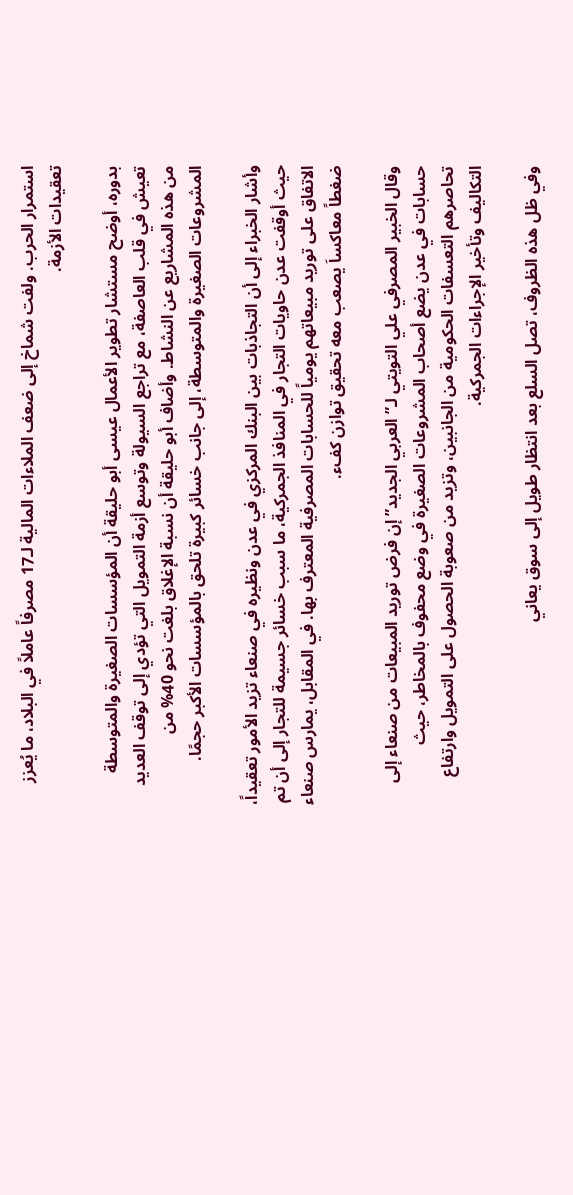استمرار الحرب. ولفت شماخ إلى ضعف الملاءات المالية لـ17 مصرفاً عاملاً في البلاد، ما يُعزز تعقيدات الأزمة.

بدوره، أوضح مستشار تطوير الأعمال عيسى أبو حليقة أن المؤسسات الصغيرة والمتوسطة تعيش في قلب العاصفة، مع تراجع السيولة وتوسع أزمة التمويل التي تؤدي إلى توقف العديد من هذه المشاريع عن النشاط. وأضاف أبو حليقة أن نسبة الإغلاق بلغت نحو 40% من المشروعات الصغيرة والمتوسطة، إلى جانب خسائر كبيرة تلحق بالمؤسسات الأكبر حجمًا.

وأشار الخبراء إلى أن التجاذبات بين البنك المركزي في عدن ونظيره في صنعاء تزيد الأمور تعقيداً، حيث أوقفت عدن حاويات التجار في المنافذ الجمركية، ما سبب خسائر جسيمة للتجار إلى أن تم الاتفاق على توريد مبيعاتهم يومياً للحسابات المصرفية المعترف بها. في المقابل، يمارس صنعاء ضغطاً معاكساَ يصعب معه تحقيق توازن كفء.

وقال الخبير المصرفي علي التويتي لـ”العربي الجديد” إن فرض توريد المبيعات من صنعاء إلى حسابات في عدن يضع أصحاب المشروعات الصغيرة في وضع محفوف بالمخاطر، حيث تحاصرهم التعسفات الحكومية من الجانبين، وتزيد من صعوبة الحصول على التمويل وارتفاع التكاليف وتأخير الإجراءات الجمركية.

وفي ظل هذه الظروف، تصل السلع بعد انتظار طويل إلى سوق يعاني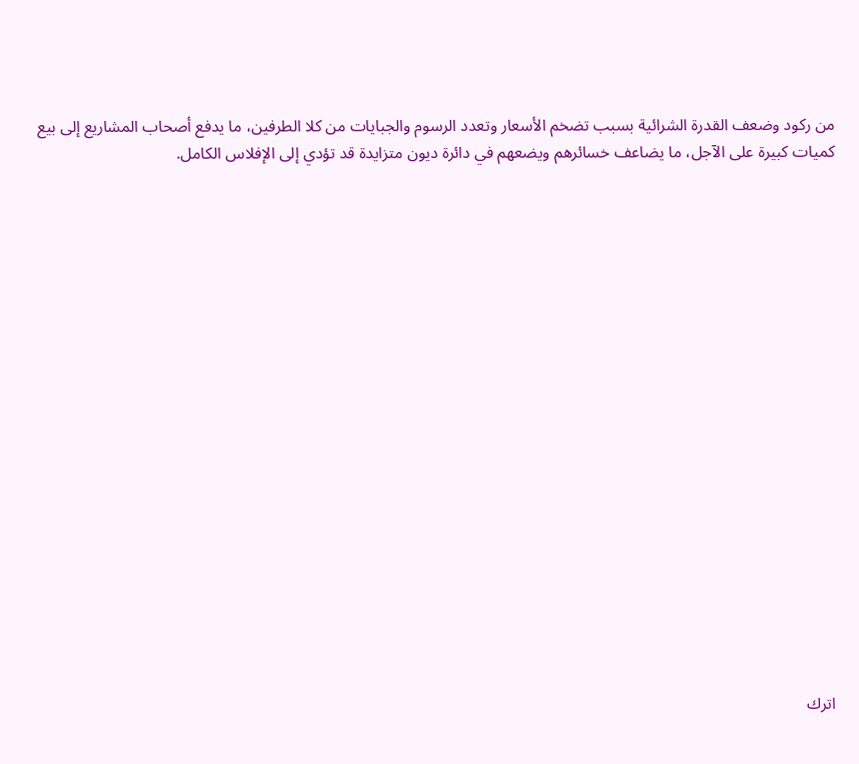من ركود وضعف القدرة الشرائية بسبب تضخم الأسعار وتعدد الرسوم والجبايات من كلا الطرفين، ما يدفع أصحاب المشاريع إلى بيع كميات كبيرة على الآجل، ما يضاعف خسائرهم ويضعهم في دائرة ديون متزايدة قد تؤدي إلى الإفلاس الكامل.



















اترك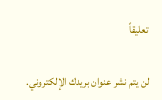تعليقاً

لن يتم نشر عنوان بريدك الإلكتروني.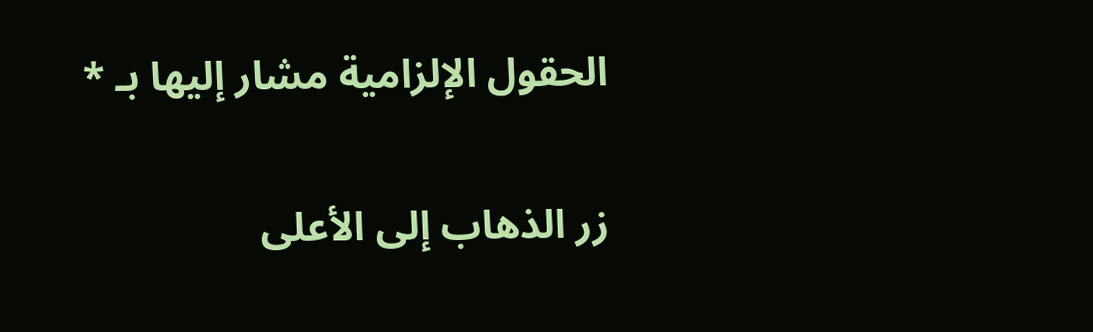الحقول الإلزامية مشار إليها بـ *

زر الذهاب إلى الأعلى